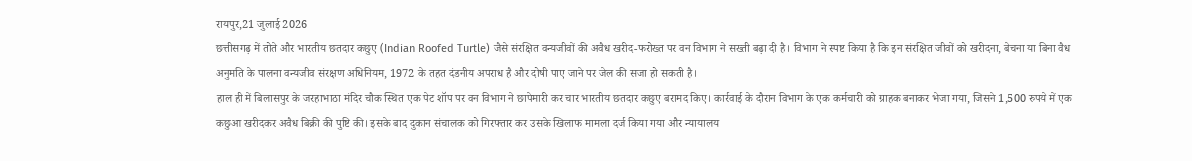रायपुर,21 जुलाई 2026
छत्तीसगढ़ में तोते और भारतीय छतदार कछुए (Indian Roofed Turtle) जैसे संरक्षित वन्यजीवों की अवैध खरीद-फरोख्त पर वन विभाग ने सख्ती बढ़ा दी है। विभाग ने स्पष्ट किया है कि इन संरक्षित जीवों को खरीदना, बेचना या बिना वैध अनुमति के पालना वन्यजीव संरक्षण अधिनियम, 1972 के तहत दंडनीय अपराध है और दोषी पाए जाने पर जेल की सजा हो सकती है।
हाल ही में बिलासपुर के जरहाभाठा मंदिर चौक स्थित एक पेट शॉप पर वन विभाग ने छापेमारी कर चार भारतीय छतदार कछुए बरामद किए। कार्रवाई के दौरान विभाग के एक कर्मचारी को ग्राहक बनाकर भेजा गया, जिसने 1,500 रुपये में एक कछुआ खरीदकर अवैध बिक्री की पुष्टि की। इसके बाद दुकान संचालक को गिरफ्तार कर उसके खिलाफ मामला दर्ज किया गया और न्यायालय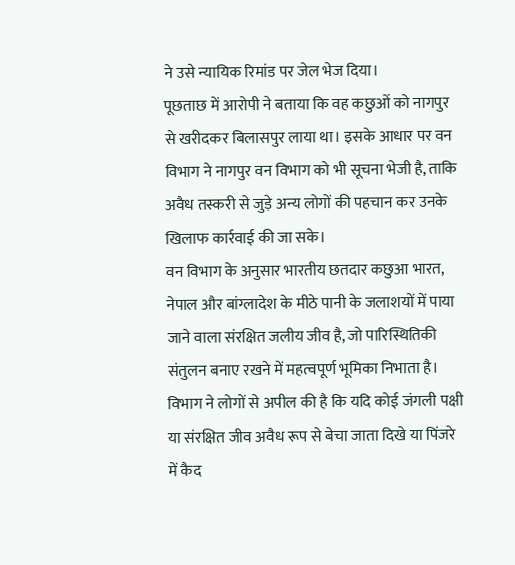ने उसे न्यायिक रिमांड पर जेल भेज दिया।
पूछताछ में आरोपी ने बताया कि वह कछुओं को नागपुर से खरीदकर बिलासपुर लाया था। इसके आधार पर वन विभाग ने नागपुर वन विभाग को भी सूचना भेजी है, ताकि अवैध तस्करी से जुड़े अन्य लोगों की पहचान कर उनके खिलाफ कार्रवाई की जा सके।
वन विभाग के अनुसार भारतीय छतदार कछुआ भारत, नेपाल और बांग्लादेश के मीठे पानी के जलाशयों में पाया जाने वाला संरक्षित जलीय जीव है, जो पारिस्थितिकी संतुलन बनाए रखने में महत्वपूर्ण भूमिका निभाता है। विभाग ने लोगों से अपील की है कि यदि कोई जंगली पक्षी या संरक्षित जीव अवैध रूप से बेचा जाता दिखे या पिंजरे में कैद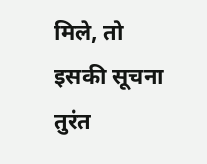मिले, तो इसकी सूचना तुरंत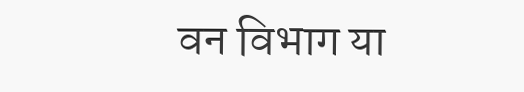वन विभाग या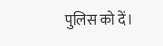पुलिस को दें।